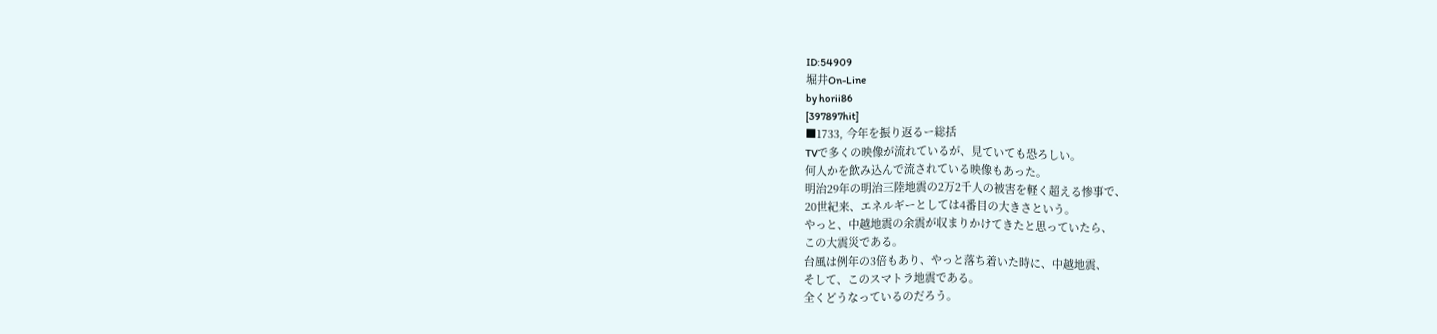ID:54909
堀井On-Line
by horii86
[397897hit]
■1733, 今年を振り返るー総括
TVで多くの映像が流れているが、見ていても恐ろしい。
何人かを飲み込んで流されている映像もあった。
明治29年の明治三陸地震の2万2千人の被害を軽く超える惨事で、
20世紀来、エネルギーとしては4番目の大きさという。
やっと、中越地震の余震が収まりかけてきたと思っていたら、
この大震災である。
台風は例年の3倍もあり、やっと落ち着いた時に、中越地震、
そして、このスマトラ地震である。
全くどうなっているのだろう。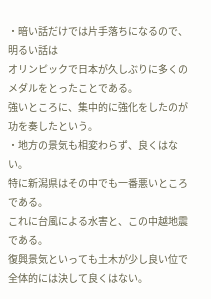・暗い話だけでは片手落ちになるので、明るい話は
オリンピックで日本が久しぶりに多くのメダルをとったことである。
強いところに、集中的に強化をしたのが功を奏したという。
・地方の景気も相変わらず、良くはない。
特に新潟県はその中でも一番悪いところである。
これに台風による水害と、この中越地震である。
復興景気といっても土木が少し良い位で全体的には決して良くはない。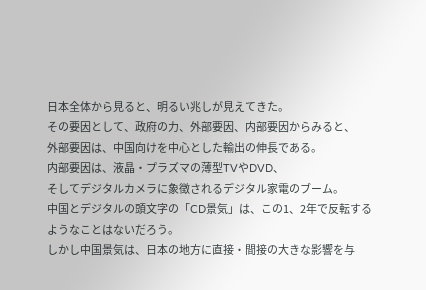日本全体から見ると、明るい兆しが見えてきた。
その要因として、政府の力、外部要因、内部要因からみると、
外部要因は、中国向けを中心とした輸出の伸長である。
内部要因は、液晶・プラズマの薄型TVやDVD、
そしてデジタルカメラに象徴されるデジタル家電のブーム。
中国とデジタルの頭文字の「CD景気」は、この1、2年で反転する
ようなことはないだろう。
しかし中国景気は、日本の地方に直接・間接の大きな影響を与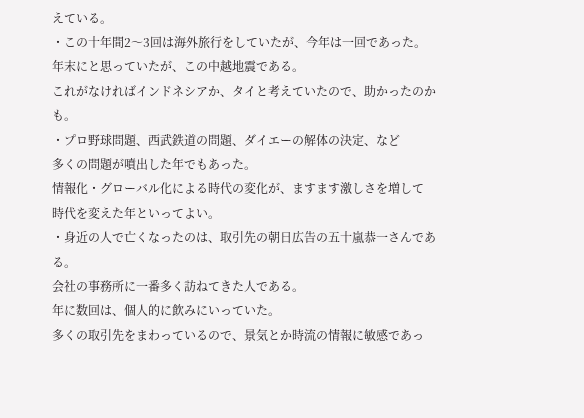えている。
・この十年間2〜3回は海外旅行をしていたが、今年は一回であった。
年末にと思っていたが、この中越地震である。
これがなければインドネシアか、タイと考えていたので、助かったのかも。
・プロ野球問題、西武鉄道の問題、ダイエーの解体の決定、など
多くの問題が噴出した年でもあった。
情報化・グローバル化による時代の変化が、ますます激しさを増して
時代を変えた年といってよい。
・身近の人で亡くなったのは、取引先の朝日広告の五十嵐恭一さんである。
会社の事務所に一番多く訪ねてきた人である。
年に数回は、個人的に飲みにいっていた。
多くの取引先をまわっているので、景気とか時流の情報に敏感であっ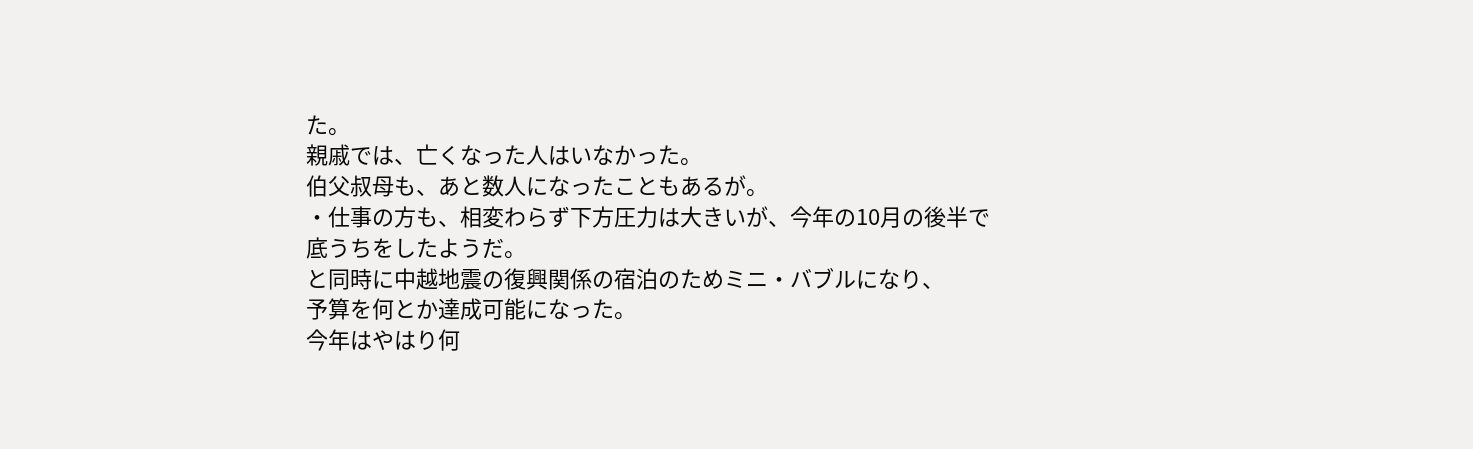た。
親戚では、亡くなった人はいなかった。
伯父叔母も、あと数人になったこともあるが。
・仕事の方も、相変わらず下方圧力は大きいが、今年の10月の後半で
底うちをしたようだ。
と同時に中越地震の復興関係の宿泊のためミニ・バブルになり、
予算を何とか達成可能になった。
今年はやはり何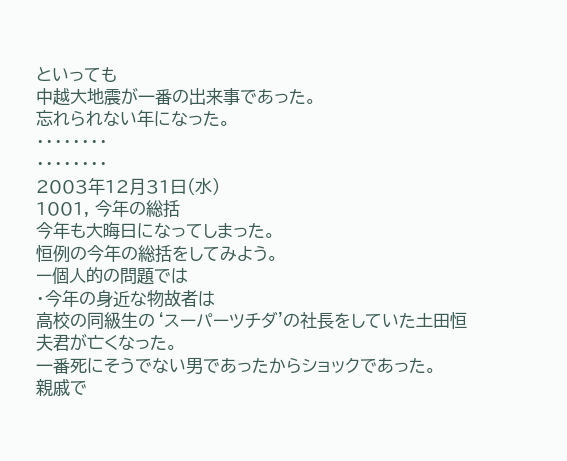といっても
中越大地震が一番の出来事であった。
忘れられない年になった。
・・・・・・・・
・・・・・・・・
2003年12月31日(水)
1001, 今年の総括
今年も大晦日になってしまった。
恒例の今年の総括をしてみよう。
ー個人的の問題では
・今年の身近な物故者は
高校の同級生の‘スーパーツチダ'の社長をしていた土田恒夫君が亡くなった。
一番死にそうでない男であったからショックであった。
親戚で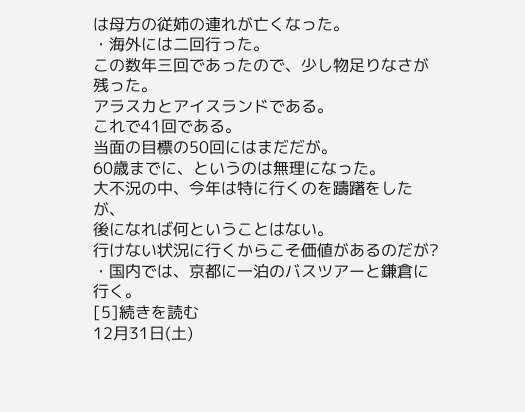は母方の従姉の連れが亡くなった。
・海外には二回行った。
この数年三回であったので、少し物足りなさが残った。
アラスカとアイスランドである。
これで41回である。
当面の目標の50回にはまだだが。
60歳までに、というのは無理になった。
大不況の中、今年は特に行くのを躊躇をしたが、
後になれば何ということはない。
行けない状況に行くからこそ価値があるのだが?
・国内では、京都に一泊のバスツアーと鎌倉に行く。
[5]続きを読む
12月31日(土)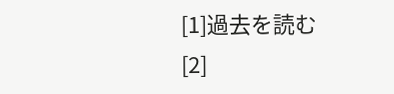[1]過去を読む
[2]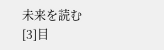未来を読む
[3]目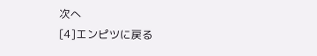次へ
[4]エンピツに戻る